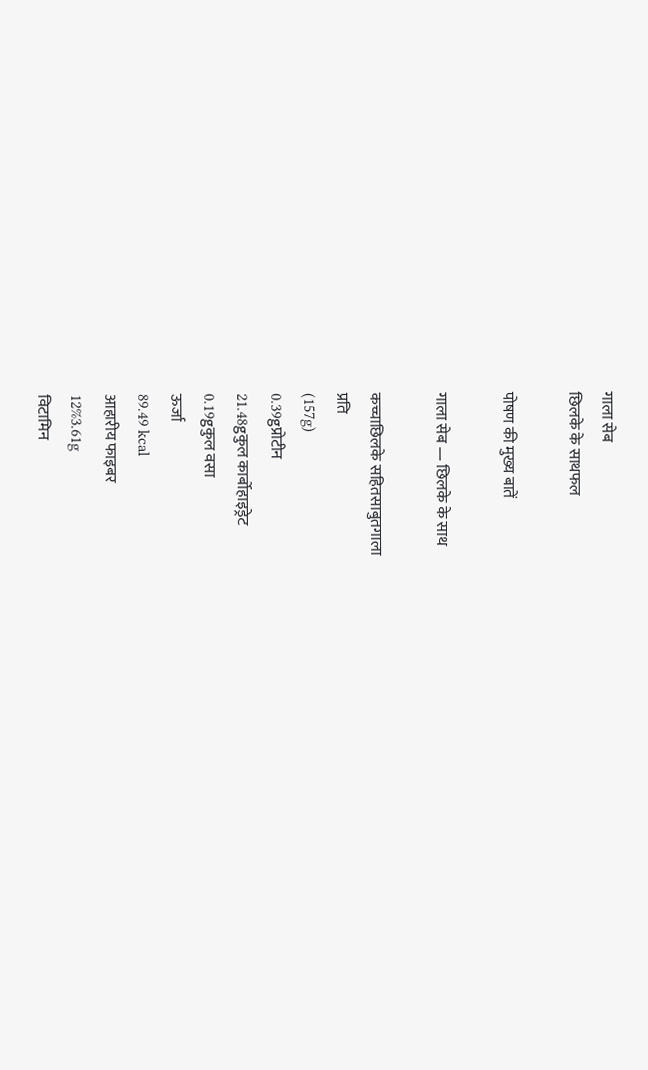गाला सेब
छिलके के साथफल

पोषण की मुख्य बातें

गाला सेब — छिलके के साथ

कच्चाछिलके सहितसाबुतगाला
प्रति
(157g)
0.39gप्रोटीन
21.48gकुल कार्बोहाइड्रेट
0.19gकुल वसा
ऊर्जा
89.49 kcal
आहारीय फाइबर
12%3.61g
विटामिन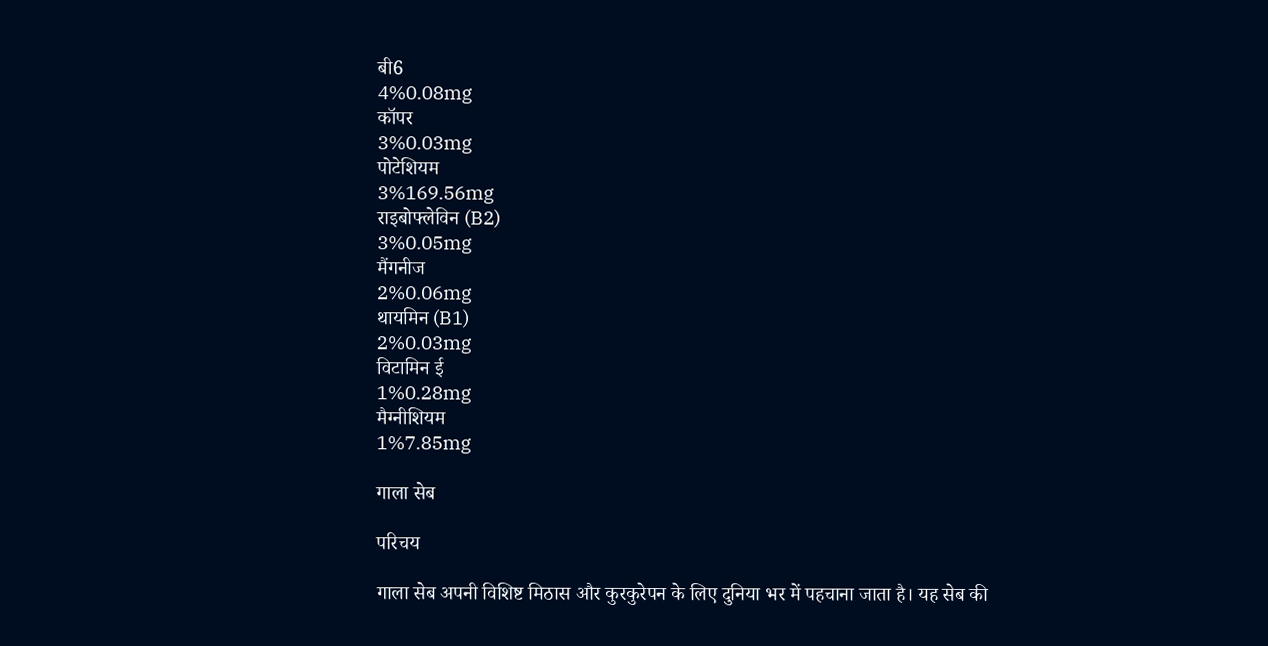बी6
4%0.08mg
कॉपर
3%0.03mg
पोटेशियम
3%169.56mg
राइबोफ्लेविन (B2)
3%0.05mg
मैंगनीज
2%0.06mg
थायमिन (B1)
2%0.03mg
विटामिन ई
1%0.28mg
मैग्नीशियम
1%7.85mg

गाला सेब

परिचय

गाला सेब अपनी विशिष्ट मिठास और कुरकुरेपन के लिए दुनिया भर में पहचाना जाता है। यह सेब की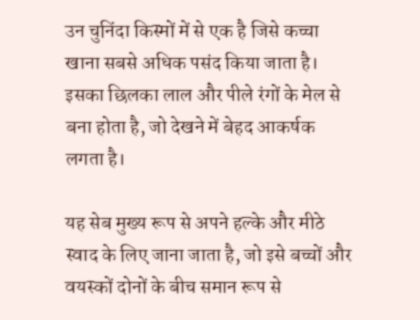उन चुनिंदा किस्मों में से एक है जिसे कच्चा खाना सबसे अधिक पसंद किया जाता है। इसका छिलका लाल और पीले रंगों के मेल से बना होता है, जो देखने में बेहद आकर्षक लगता है।

यह सेब मुख्य रूप से अपने हल्के और मीठे स्वाद के लिए जाना जाता है, जो इसे बच्चों और वयस्कों दोनों के बीच समान रूप से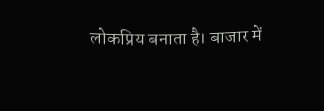लोकप्रिय बनाता है। बाजार में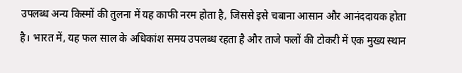उपलब्ध अन्य किस्मों की तुलना में यह काफी नरम होता है, जिससे इसे चबाना आसान और आनंददायक होता है। भारत में, यह फल साल के अधिकांश समय उपलब्ध रहता है और ताजे फलों की टोकरी में एक मुख्य स्थान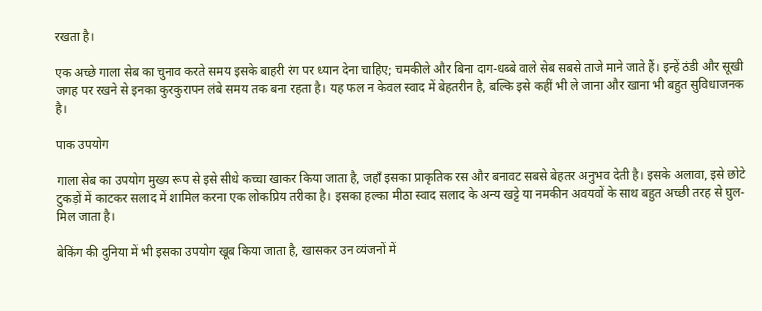रखता है।

एक अच्छे गाला सेब का चुनाव करते समय इसके बाहरी रंग पर ध्यान देना चाहिए; चमकीले और बिना दाग-धब्बे वाले सेब सबसे ताजे माने जाते हैं। इन्हें ठंडी और सूखी जगह पर रखने से इनका कुरकुरापन लंबे समय तक बना रहता है। यह फल न केवल स्वाद में बेहतरीन है, बल्कि इसे कहीं भी ले जाना और खाना भी बहुत सुविधाजनक है।

पाक उपयोग

गाला सेब का उपयोग मुख्य रूप से इसे सीधे कच्चा खाकर किया जाता है, जहाँ इसका प्राकृतिक रस और बनावट सबसे बेहतर अनुभव देती है। इसके अलावा, इसे छोटे टुकड़ों में काटकर सलाद में शामिल करना एक लोकप्रिय तरीका है। इसका हल्का मीठा स्वाद सलाद के अन्य खट्टे या नमकीन अवयवों के साथ बहुत अच्छी तरह से घुल-मिल जाता है।

बेकिंग की दुनिया में भी इसका उपयोग खूब किया जाता है, खासकर उन व्यंजनों में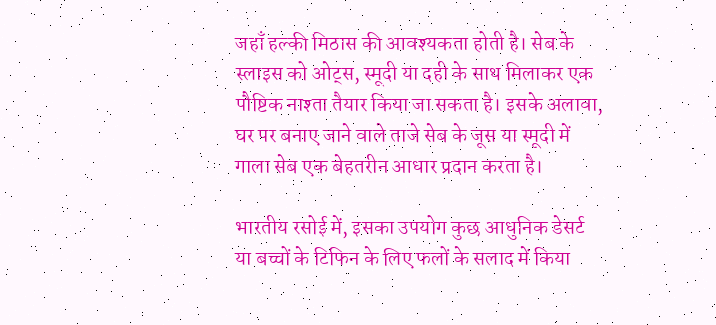जहाँ हल्की मिठास की आवश्यकता होती है। सेब के स्लाइस को ओट्स, स्मूदी या दही के साथ मिलाकर एक पौष्टिक नाश्ता तैयार किया जा सकता है। इसके अलावा, घर पर बनाए जाने वाले ताजे सेब के जूस या स्मूदी में गाला सेब एक बेहतरीन आधार प्रदान करता है।

भारतीय रसोई में, इसका उपयोग कुछ आधुनिक डेसर्ट या बच्चों के टिफिन के लिए फलों के सलाद में किया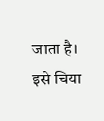जाता है। इसे चिया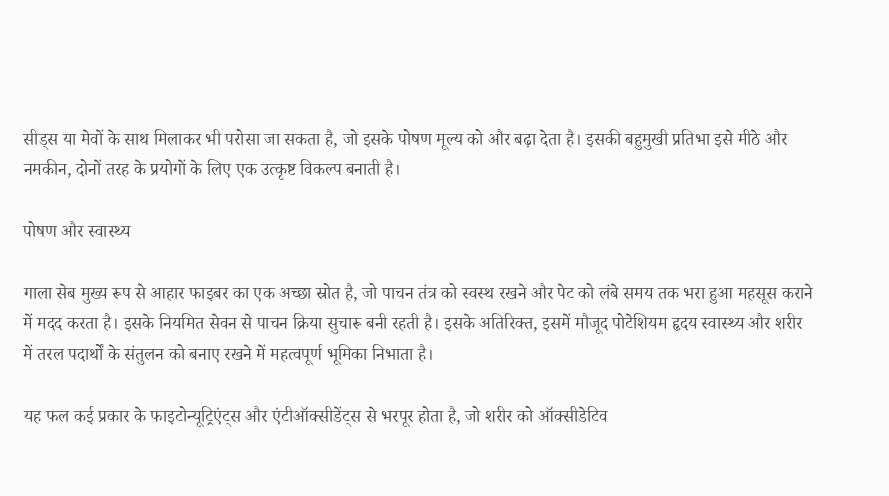सीड्स या मेवों के साथ मिलाकर भी परोसा जा सकता है, जो इसके पोषण मूल्य को और बढ़ा देता है। इसकी बहुमुखी प्रतिभा इसे मीठे और नमकीन, दोनों तरह के प्रयोगों के लिए एक उत्कृष्ट विकल्प बनाती है।

पोषण और स्वास्थ्य

गाला सेब मुख्य रूप से आहार फाइबर का एक अच्छा स्रोत है, जो पाचन तंत्र को स्वस्थ रखने और पेट को लंबे समय तक भरा हुआ महसूस कराने में मदद करता है। इसके नियमित सेवन से पाचन क्रिया सुचारू बनी रहती है। इसके अतिरिक्त, इसमें मौजूद पोटेशियम हृदय स्वास्थ्य और शरीर में तरल पदार्थों के संतुलन को बनाए रखने में महत्वपूर्ण भूमिका निभाता है।

यह फल कई प्रकार के फाइटोन्यूट्रिएंट्स और एंटीऑक्सीडेंट्स से भरपूर होता है, जो शरीर को ऑक्सीडेटिव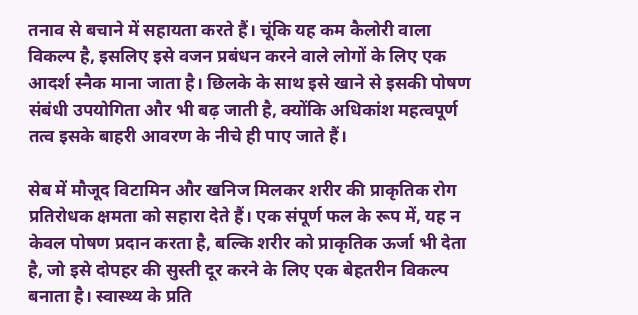तनाव से बचाने में सहायता करते हैं। चूंकि यह कम कैलोरी वाला विकल्प है, इसलिए इसे वजन प्रबंधन करने वाले लोगों के लिए एक आदर्श स्नैक माना जाता है। छिलके के साथ इसे खाने से इसकी पोषण संबंधी उपयोगिता और भी बढ़ जाती है, क्योंकि अधिकांश महत्वपूर्ण तत्व इसके बाहरी आवरण के नीचे ही पाए जाते हैं।

सेब में मौजूद विटामिन और खनिज मिलकर शरीर की प्राकृतिक रोग प्रतिरोधक क्षमता को सहारा देते हैं। एक संपूर्ण फल के रूप में, यह न केवल पोषण प्रदान करता है, बल्कि शरीर को प्राकृतिक ऊर्जा भी देता है, जो इसे दोपहर की सुस्ती दूर करने के लिए एक बेहतरीन विकल्प बनाता है। स्वास्थ्य के प्रति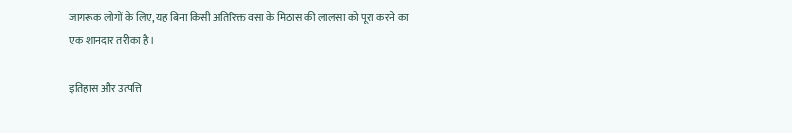जागरूक लोगों के लिए, यह बिना किसी अतिरिक्त वसा के मिठास की लालसा को पूरा करने का एक शानदार तरीका है।

इतिहास और उत्पत्ति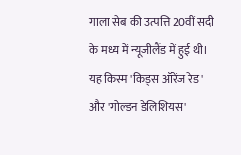गाला सेब की उत्पत्ति 20वीं सदी के मध्य में न्यूजीलैंड में हुई थी। यह किस्म 'किड्स ऑरेंज रेड' और 'गोल्डन डेलिशियस'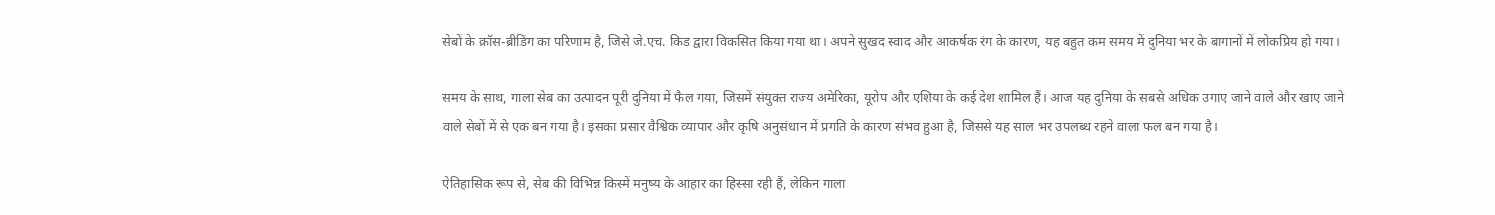सेबों के क्रॉस-ब्रीडिंग का परिणाम है, जिसे जे.एच. किड द्वारा विकसित किया गया था। अपने सुखद स्वाद और आकर्षक रंग के कारण, यह बहुत कम समय में दुनिया भर के बागानों में लोकप्रिय हो गया।

समय के साथ, गाला सेब का उत्पादन पूरी दुनिया में फैल गया, जिसमें संयुक्त राज्य अमेरिका, यूरोप और एशिया के कई देश शामिल हैं। आज यह दुनिया के सबसे अधिक उगाए जाने वाले और खाए जाने वाले सेबों में से एक बन गया है। इसका प्रसार वैश्विक व्यापार और कृषि अनुसंधान में प्रगति के कारण संभव हुआ है, जिससे यह साल भर उपलब्ध रहने वाला फल बन गया है।

ऐतिहासिक रूप से, सेब की विभिन्न किस्में मनुष्य के आहार का हिस्सा रही हैं, लेकिन गाला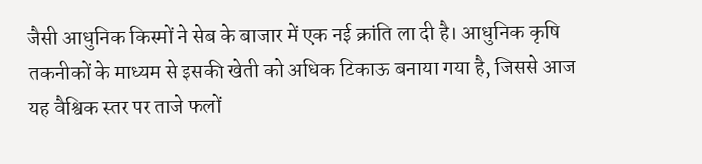जैसी आधुनिक किस्मों ने सेब के बाजार में एक नई क्रांति ला दी है। आधुनिक कृषि तकनीकों के माध्यम से इसकी खेती को अधिक टिकाऊ बनाया गया है, जिससे आज यह वैश्विक स्तर पर ताजे फलों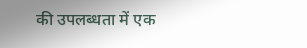की उपलब्धता में एक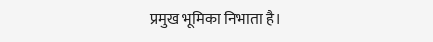प्रमुख भूमिका निभाता है।